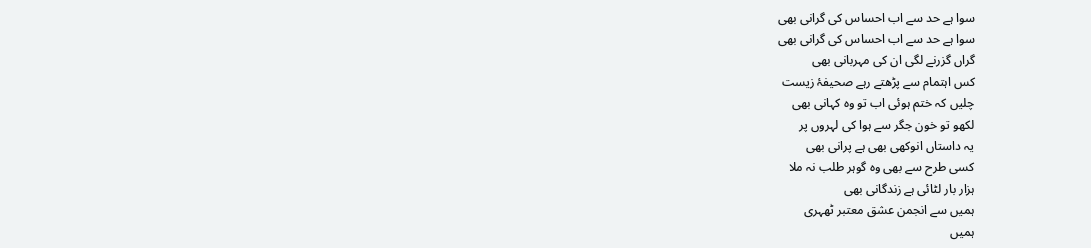سوا ہے حد سے اب احساس کی گرانی بھی
سوا ہے حد سے اب احساس کی گرانی بھی
گراں گزرنے لگی ان کی مہربانی بھی
کس اہتمام سے پڑھتے رہے صحیفۂ زیست
چلیں کہ ختم ہوئی اب تو وہ کہانی بھی
لکھو تو خون جگر سے ہوا کی لہروں پر
یہ داستاں انوکھی بھی ہے پرانی بھی
کسی طرح سے بھی وہ گوہر طلب نہ ملا
ہزار بار لٹائی ہے زندگانی بھی
ہمیں سے انجمن عشق معتبر ٹھہری
ہمیں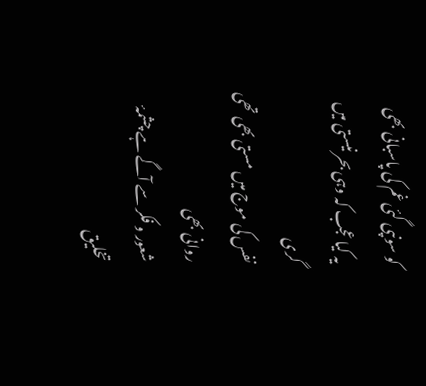کو سونپی گئی غم کی پاسبانی بھی
یہ کیا عجب کہ وہی بحر نیستی میں گری
نفس کی موج میں مستی بھی تھی روانی بھی
شعور و فکر سے آگے ہے چشمۂ تخلیق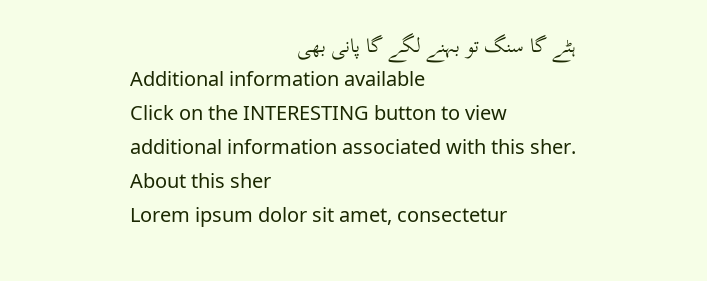ہٹے گا سنگ تو بہنے لگے گا پانی بھی
Additional information available
Click on the INTERESTING button to view additional information associated with this sher.
About this sher
Lorem ipsum dolor sit amet, consectetur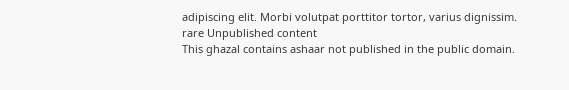adipiscing elit. Morbi volutpat porttitor tortor, varius dignissim.
rare Unpublished content
This ghazal contains ashaar not published in the public domain.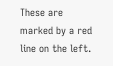These are marked by a red line on the left.